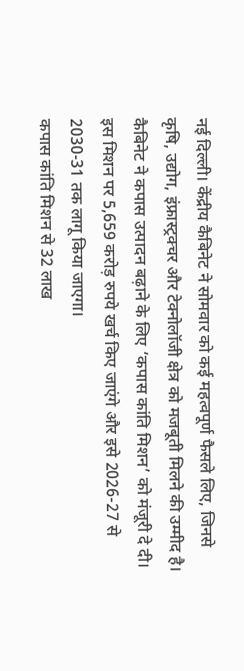नई दिल्ली। केंद्रीय कैबिनेट ने सोमवार को कई महत्वपूर्ण फैसले लिए, जिनसे कृषि, उद्योग, इंफ्रास्ट्रक्चर और टेक्नोलॉजी क्षेत्र को मजबूती मिलने की उम्मीद है। कैबिनेट ने कपास उत्पादन बढ़ाने के लिए ‘कपास कांति मिशन’ को मंजूरी दे दी। इस मिशन पर 5,659 करोड़ रुपये खर्च किए जाएंगे और इसे 2026-27 से 2030-31 तक लागू किया जाएगा।
कपास कांति मिशन से 32 लाख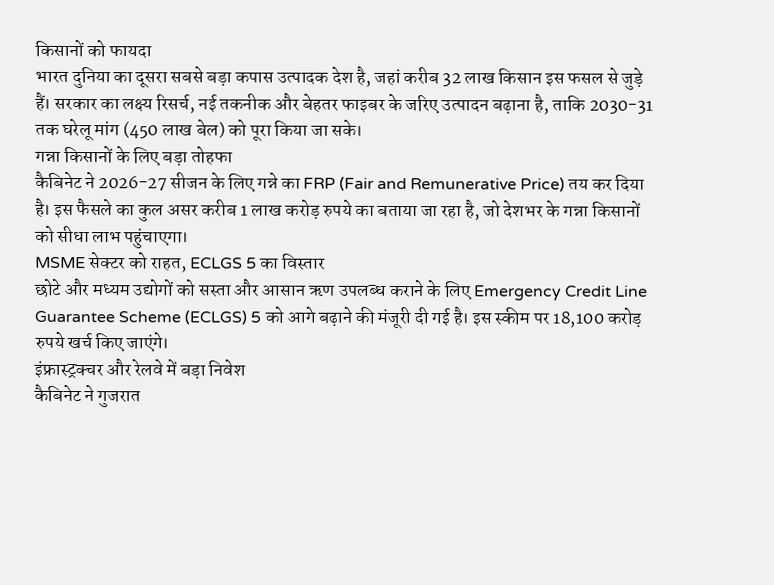किसानों को फायदा
भारत दुनिया का दूसरा सबसे बड़ा कपास उत्पादक देश है, जहां करीब 32 लाख किसान इस फसल से जुड़े हैं। सरकार का लक्ष्य रिसर्च, नई तकनीक और बेहतर फाइबर के जरिए उत्पादन बढ़ाना है, ताकि 2030-31 तक घरेलू मांग (450 लाख बेल) को पूरा किया जा सके।
गन्ना किसानों के लिए बड़ा तोहफा
कैबिनेट ने 2026-27 सीजन के लिए गन्ने का FRP (Fair and Remunerative Price) तय कर दिया है। इस फैसले का कुल असर करीब 1 लाख करोड़ रुपये का बताया जा रहा है, जो देशभर के गन्ना किसानों को सीधा लाभ पहुंचाएगा।
MSME सेक्टर को राहत, ECLGS 5 का विस्तार
छोटे और मध्यम उद्योगों को सस्ता और आसान ऋण उपलब्ध कराने के लिए Emergency Credit Line Guarantee Scheme (ECLGS) 5 को आगे बढ़ाने की मंजूरी दी गई है। इस स्कीम पर 18,100 करोड़ रुपये खर्च किए जाएंगे।
इंफ्रास्ट्रक्चर और रेलवे में बड़ा निवेश
कैबिनेट ने गुजरात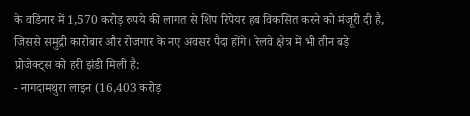के वडिनार में 1,570 करोड़ रुपये की लागत से शिप रिपेयर हब विकसित करने को मंजूरी दी है, जिससे समुद्री कारोबार और रोजगार के नए अवसर पैदा होंगे। रेलवे क्षेत्र में भी तीन बड़े प्रोजेक्ट्स को हरी झंडी मिली है:
- नागदामथुरा लाइन (16,403 करोड़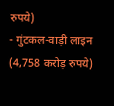रुपये)
- गुंटकल-वाड़ी लाइन (4,758 करोड़ रुपये)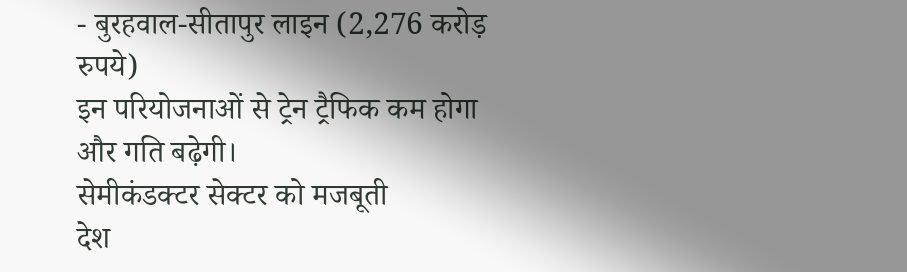- बुरहवाल-सीतापुर लाइन (2,276 करोड़ रुपये)
इन परियोजनाओं से ट्रेन ट्रैफिक कम होगा और गति बढ़ेगी।
सेमीकंडक्टर सेक्टर को मजबूती
देश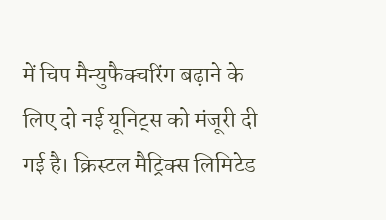में चिप मैन्युफैक्चरिंग बढ़ाने के लिए दो नई यूनिट्स को मंजूरी दी गई है। क्रिस्टल मैट्रिक्स लिमिटेड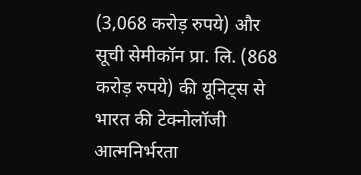(3,068 करोड़ रुपये) और सूची सेमीकॉन प्रा. लि. (868 करोड़ रुपये) की यूनिट्स से भारत की टेक्नोलॉजी आत्मनिर्भरता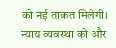को नई ताकत मिलेगी।
न्याय व्यवस्था को और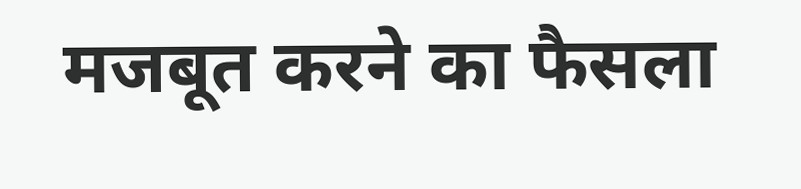मजबूत करने का फैसला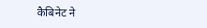कैबिनेट ने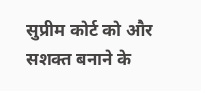सुप्रीम कोर्ट को और सशक्त बनाने के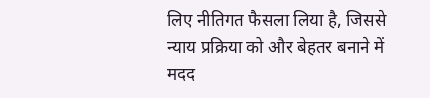लिए नीतिगत फैसला लिया है, जिससे न्याय प्रक्रिया को और बेहतर बनाने में मदद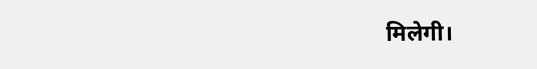मिलेगी।